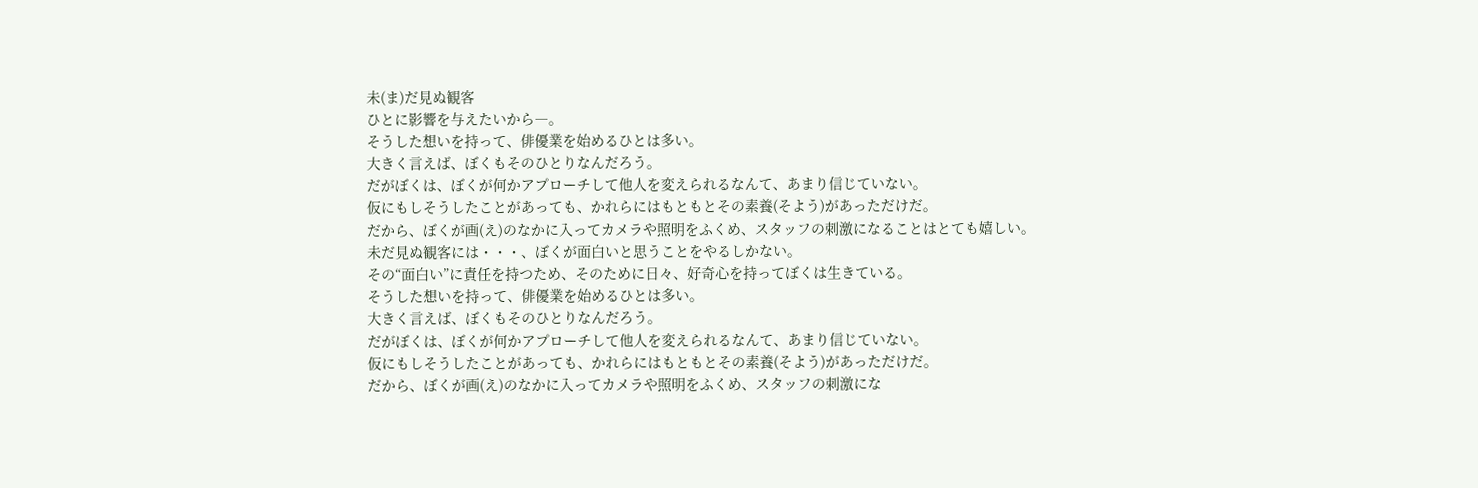未(ま)だ見ぬ観客
ひとに影響を与えたいから―。
そうした想いを持って、俳優業を始めるひとは多い。
大きく言えば、ぼくもそのひとりなんだろう。
だがぼくは、ぼくが何かアプローチして他人を変えられるなんて、あまり信じていない。
仮にもしそうしたことがあっても、かれらにはもともとその素養(そよう)があっただけだ。
だから、ぼくが画(え)のなかに入ってカメラや照明をふくめ、スタッフの刺激になることはとても嬉しい。
未だ見ぬ観客には・・・、ぼくが面白いと思うことをやるしかない。
その“面白い”に責任を持つため、そのために日々、好奇心を持ってぼくは生きている。
そうした想いを持って、俳優業を始めるひとは多い。
大きく言えば、ぼくもそのひとりなんだろう。
だがぼくは、ぼくが何かアプローチして他人を変えられるなんて、あまり信じていない。
仮にもしそうしたことがあっても、かれらにはもともとその素養(そよう)があっただけだ。
だから、ぼくが画(え)のなかに入ってカメラや照明をふくめ、スタッフの刺激にな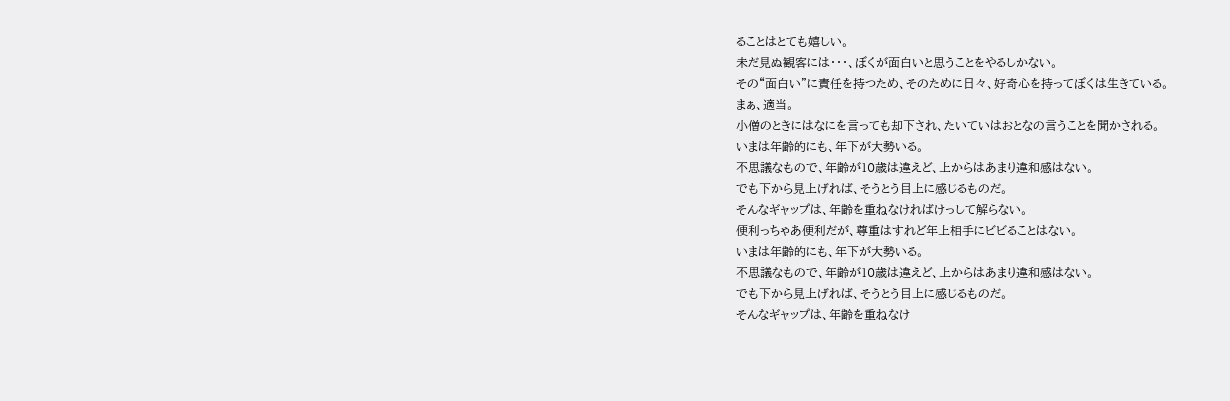ることはとても嬉しい。
未だ見ぬ観客には・・・、ぼくが面白いと思うことをやるしかない。
その“面白い”に責任を持つため、そのために日々、好奇心を持ってぼくは生きている。
まぁ、適当。
小僧のときにはなにを言っても却下され、たいていはおとなの言うことを聞かされる。
いまは年齢的にも、年下が大勢いる。
不思議なもので、年齢が10歳は違えど、上からはあまり違和感はない。
でも下から見上げれば、そうとう目上に感じるものだ。
そんなギャップは、年齢を重ねなければけっして解らない。
便利っちゃあ便利だが、尊重はすれど年上相手にビビることはない。
いまは年齢的にも、年下が大勢いる。
不思議なもので、年齢が10歳は違えど、上からはあまり違和感はない。
でも下から見上げれば、そうとう目上に感じるものだ。
そんなギャップは、年齢を重ねなけ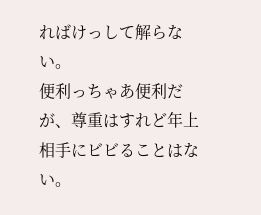ればけっして解らない。
便利っちゃあ便利だが、尊重はすれど年上相手にビビることはない。